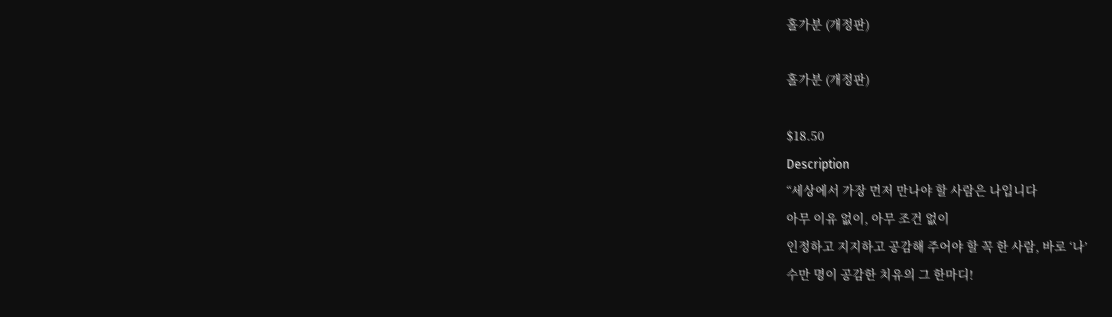홀가분 (개정판)

홀가분 (개정판)

$18.50
Description
“세상에서 가장 먼저 만나야 할 사람은 나입니다
아무 이유 없이, 아무 조건 없이
인정하고 지지하고 공감해 주어야 할 꼭 한 사람, 바로 ‘나’
수만 명이 공감한 치유의 그 한마디!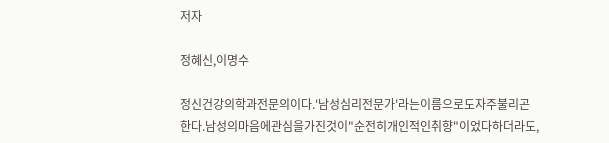저자

정혜신,이명수

정신건강의학과전문의이다.'남성심리전문가'라는이름으로도자주불리곤한다.남성의마음에관심을가진것이"순전히개인적인취향"이었다하더라도,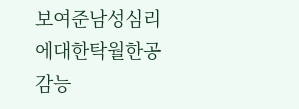보여준남성심리에대한탁월한공감능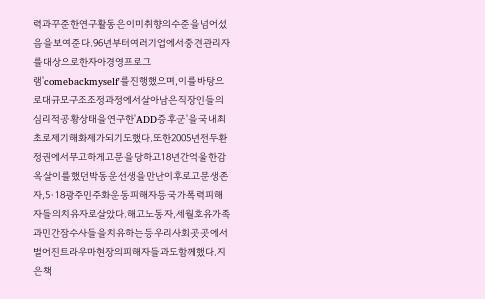력과꾸준한연구활동은이미취향의수준을넘어섰음을보여준다.96년부터여러기업에서중견관리자를대상으로한자아경영프로그램'comebackmyself'를진행했으며,이를바탕으로대규모구조조정과정에서살아남은직장인들의심리적공황상태을연구한'ADD증후군'을국내최초로제기해화제가되기도했다.또한2005년전두환정권에서무고하게고문을당하고18년간억울한감옥살이를했던박동운선생을만난이후로고문생존자,5·18광주민주화운동피해자등국가폭력피해자들의치유자로살았다.해고노동자,세월호유가족과민간잠수사들을치유하는등우리사회곳곳에서벌어진트라우마현장의피해자들과도함께했다.지은책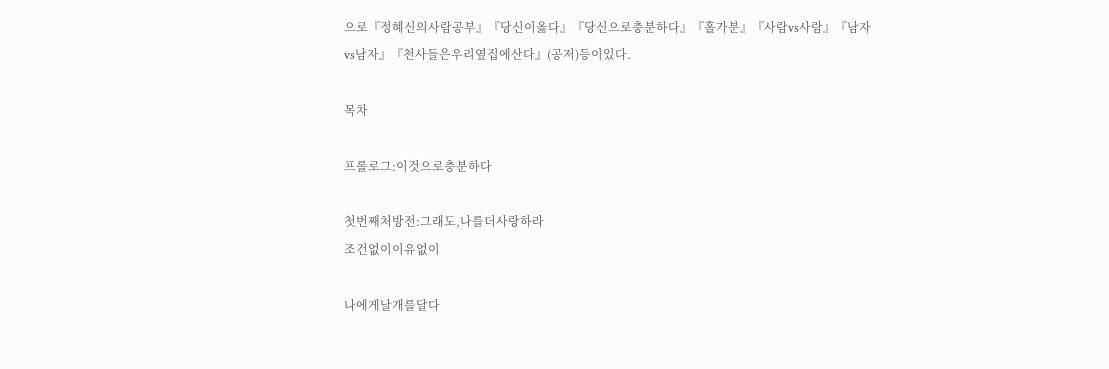으로『정혜신의사람공부』『당신이옳다』『당신으로충분하다』『홀가분』『사람vs사람』『남자vs남자』『천사들은우리옆집에산다』(공저)등이있다.

목차

프롤로그:이것으로충분하다

첫번째처방전:그래도,나를더사랑하라
조건없이이유없이

나에게날개를달다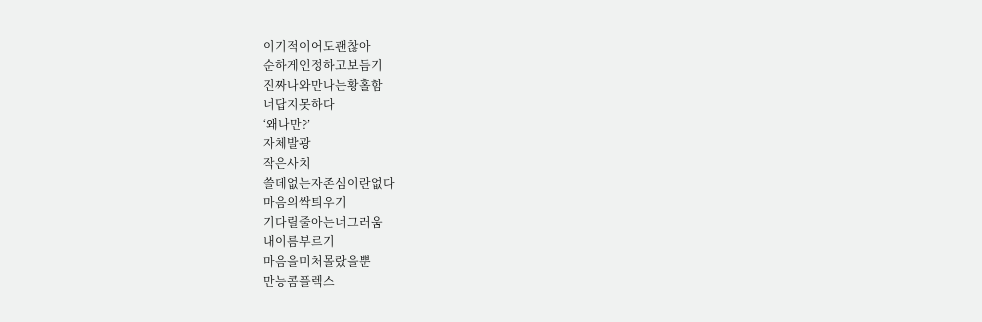이기적이어도괜찮아
순하게인정하고보듬기
진짜나와만나는황홀함
너답지못하다
‘왜나만?’
자체발광
작은사치
쓸데없는자존심이란없다
마음의싹틔우기
기다릴줄아는너그러움
내이름부르기
마음을미처몰랐을뿐
만능콤플렉스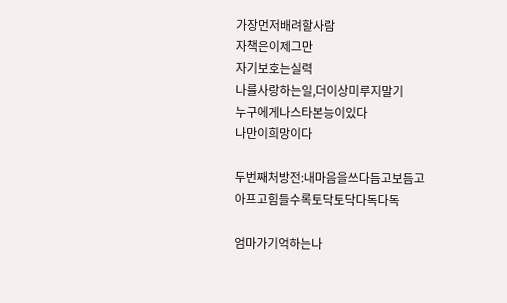가장먼저배려할사람
자책은이제그만
자기보호는실력
나를사랑하는일,더이상미루지말기
누구에게나스타본능이있다
나만이희망이다

두번째처방전:내마음을쓰다듬고보듬고
아프고힘들수록토닥토닥다독다독

엄마가기억하는나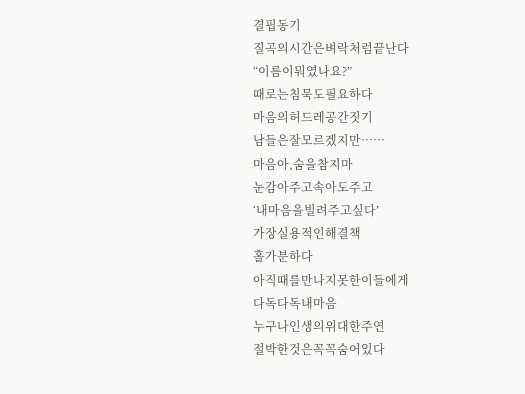결핍동기
질곡의시간은벼락처럼끝난다
“이름이뭐였나요?”
때로는침묵도필요하다
마음의허드레공간짓기
남들은잘모르겠지만……
마음아,숨을참지마
눈감아주고속아도주고
‘내마음을빌려주고싶다’
가장실용적인해결책
홀가분하다
아직때를만나지못한이들에게
다독다독내마음
누구나인생의위대한주연
절박한것은꼭꼭숨어있다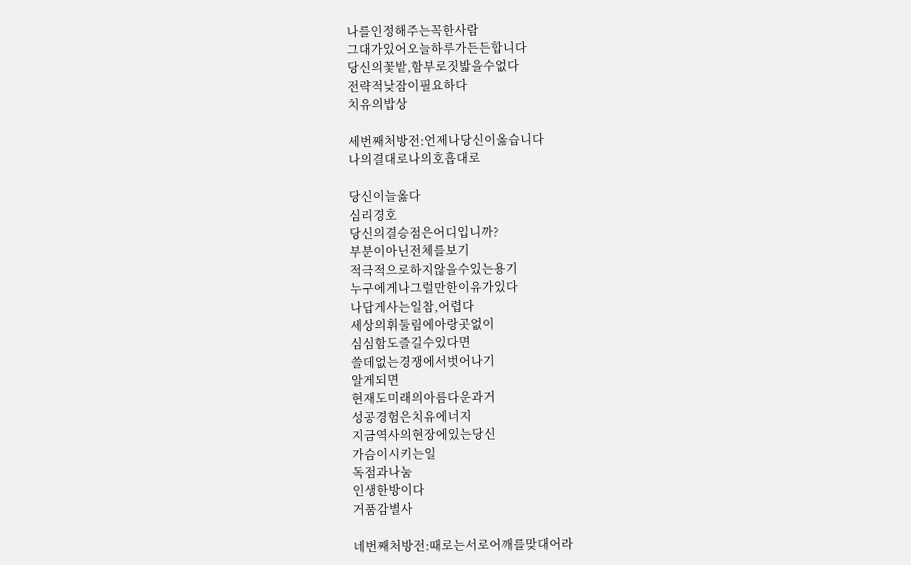나를인정해주는꼭한사람
그대가있어오늘하루가든든합니다
당신의꽃밭,함부로짓밟을수없다
전략적낮잠이필요하다
치유의밥상

세번째처방전:언제나당신이옳습니다
나의결대로나의호흡대로

당신이늘옳다
심리경호
당신의결승점은어디입니까?
부분이아닌전체를보기
적극적으로하지않을수있는용기
누구에게나그럴만한이유가있다
나답게사는일참,어렵다
세상의휘둘림에아랑곳없이
심심함도즐길수있다면
쓸데없는경쟁에서벗어나기
알게되면
현재도미래의아름다운과거
성공경험은치유에너지
지금역사의현장에있는당신
가슴이시키는일
독점과나눔
인생한방이다
거품감별사

네번째처방전:때로는서로어깨를맞대어라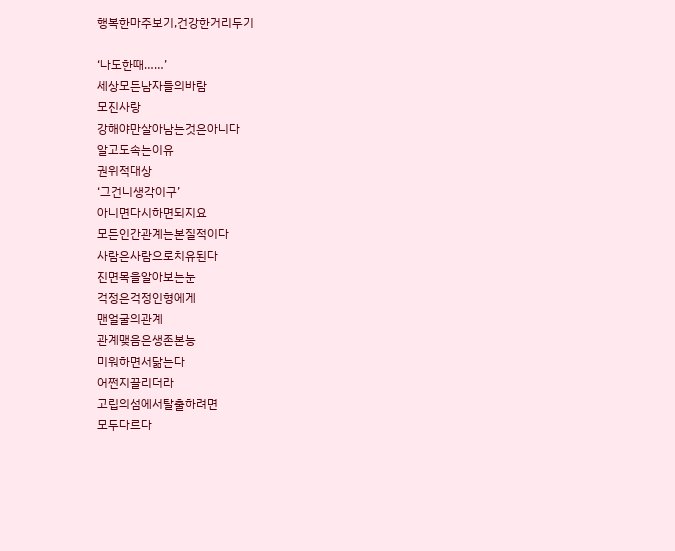행복한마주보기,건강한거리두기

‘나도한때……’
세상모든남자들의바람
모진사랑
강해야만살아남는것은아니다
알고도속는이유
권위적대상
‘그건니생각이구’
아니면다시하면되지요
모든인간관계는본질적이다
사람은사람으로치유된다
진면목을알아보는눈
걱정은걱정인형에게
맨얼굴의관계
관계맺음은생존본능
미워하면서닮는다
어쩐지끌리더라
고립의섬에서탈출하려면
모두다르다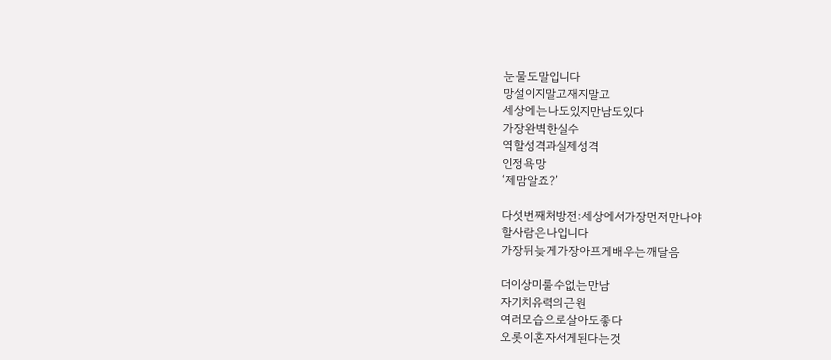눈물도말입니다
망설이지말고재지말고
세상에는나도있지만남도있다
가장완벽한실수
역할성격과실제성격
인정욕망
‘제맘알죠?’

다섯번째처방전:세상에서가장먼저만나야
할사람은나입니다
가장뒤늦게가장아프게배우는깨달음

더이상미룰수없는만남
자기치유력의근원
여러모습으로살아도좋다
오롯이혼자서게된다는것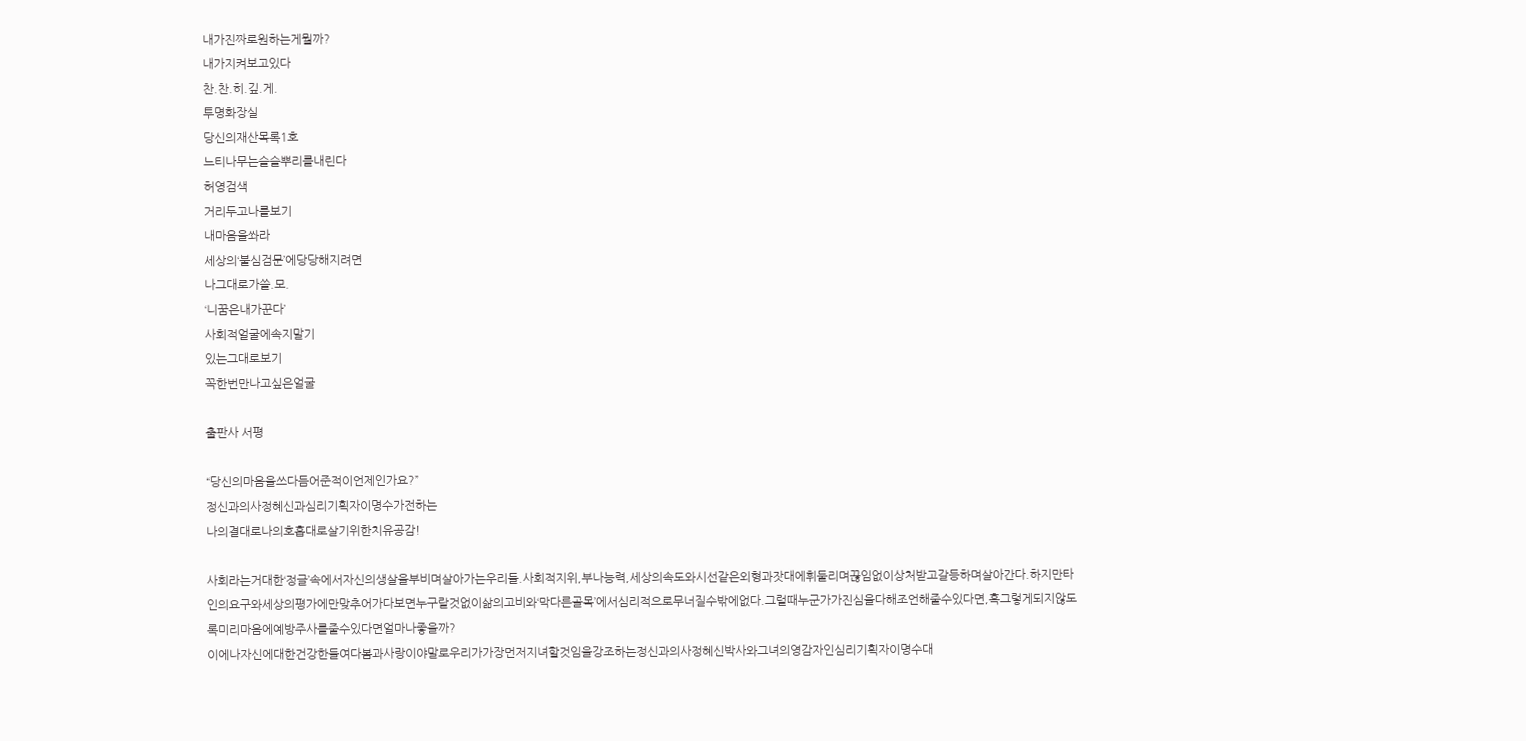내가진짜로원하는게뭘까?
내가지켜보고있다
찬.찬.히.깊.게.
투명화장실
당신의재산목록1호
느티나무는슬슬뿌리를내린다
허영검색
거리두고나를보기
내마음을쏴라
세상의‘불심검문’에당당해지려면
나그대로가쓸.모.
‘니꿈은내가꾼다’
사회적얼굴에속지말기
있는그대로보기
꼭한번만나고싶은얼굴

출판사 서평

“당신의마음을쓰다듬어준적이언제인가요?”
정신과의사정혜신과심리기획자이명수가전하는
나의결대로나의호흡대로살기위한치유공감!

사회라는거대한‘정글’속에서자신의생살을부비며살아가는우리들.사회적지위,부나능력,세상의속도와시선같은외형과잣대에휘둘리며끊임없이상처받고갈등하며살아간다.하지만타인의요구와세상의평가에만맞추어가다보면누구랄것없이삶의고비와‘막다른골목’에서심리적으로무너질수밖에없다.그럴때누군가가진심을다해조언해줄수있다면,혹그렇게되지않도록미리마음에예방주사를줄수있다면얼마나좋을까?
이에나자신에대한건강한들여다봄과사랑이야말로우리가가장먼저지녀할것임을강조하는정신과의사정혜신박사와그녀의영감자인심리기획자이명수대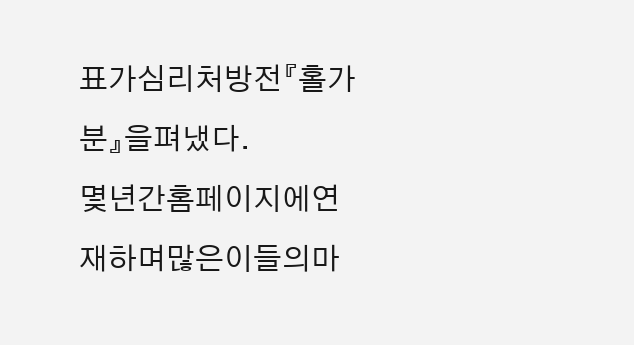표가심리처방전『홀가분』을펴냈다.
몇년간홈페이지에연재하며많은이들의마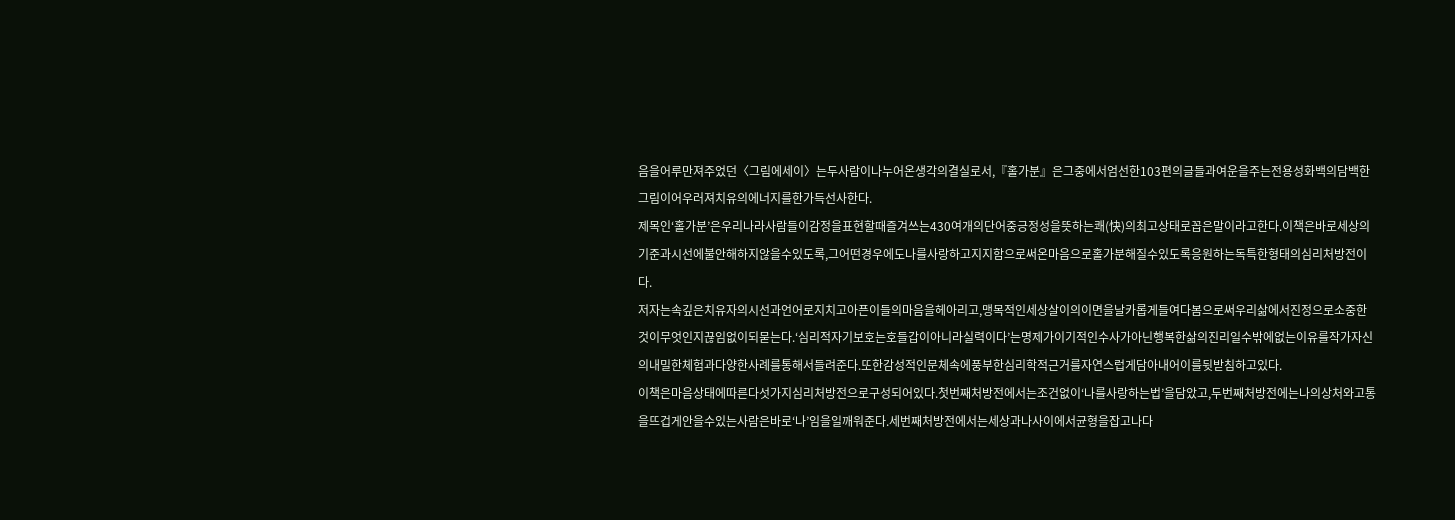음을어루만져주었던〈그림에세이〉는두사람이나누어온생각의결실로서,『홀가분』은그중에서엄선한103편의글들과여운을주는전용성화백의담백한그림이어우러져치유의에너지를한가득선사한다.
제목인‘홀가분’은우리나라사람들이감정을표현할때즐겨쓰는430여개의단어중긍정성을뜻하는쾌(快)의최고상태로꼽은말이라고한다.이책은바로세상의기준과시선에불안해하지않을수있도록,그어떤경우에도나를사랑하고지지함으로써온마음으로홀가분해질수있도록응원하는독특한형태의심리처방전이다.
저자는속깊은치유자의시선과언어로지치고아픈이들의마음을헤아리고,맹목적인세상살이의이면을날카롭게들여다봄으로써우리삶에서진정으로소중한것이무엇인지끊임없이되묻는다.‘심리적자기보호는호들갑이아니라실력이다’는명제가이기적인수사가아닌행복한삶의진리일수밖에없는이유를작가자신의내밀한체험과다양한사례를통해서들려준다.또한감성적인문체속에풍부한심리학적근거를자연스럽게담아내어이를뒷받침하고있다.
이책은마음상태에따른다섯가지심리처방전으로구성되어있다.첫번째처방전에서는조건없이‘나를사랑하는법’을담았고,두번째처방전에는나의상처와고통을뜨겁게안을수있는사람은바로‘나’임을일깨워준다.세번째처방전에서는세상과나사이에서균형을잡고나다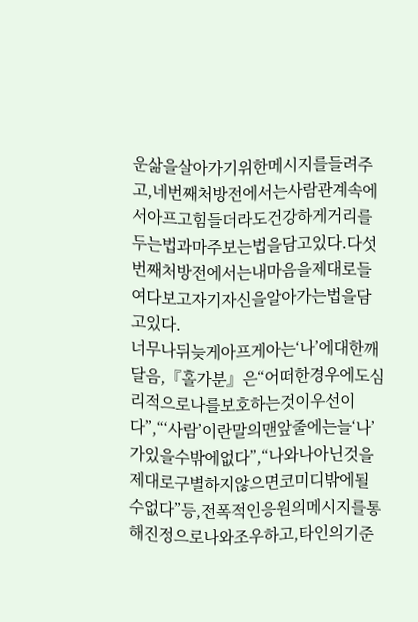운삶을살아가기위한메시지를들려주고,네번째처방전에서는사람관계속에서아프고힘들더라도건강하게거리를두는법과마주보는법을담고있다.다섯번째처방전에서는내마음을제대로들여다보고자기자신을알아가는법을담고있다.
너무나뒤늦게아프게아는‘나’에대한깨달음,『홀가분』은“어떠한경우에도심리적으로나를보호하는것이우선이다”,“‘사람’이란말의맨앞줄에는늘‘나’가있을수밖에없다”,“나와나아닌것을제대로구별하지않으면코미디밖에될수없다”등,전폭적인응원의메시지를통해진정으로나와조우하고,타인의기준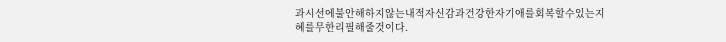과시선에불안해하지않는내적자신감과건강한자기애를회복할수있는지혜를무한리필해줄것이다.